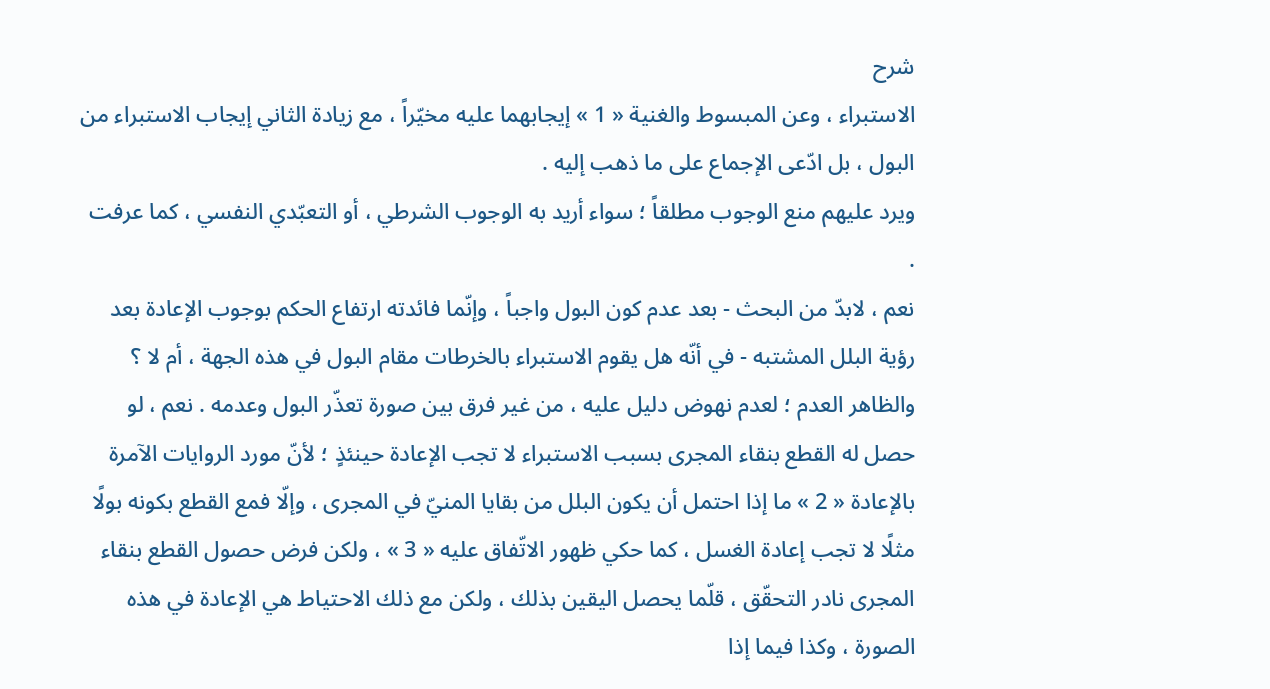شرح
الاستبراء ، وعن المبسوط والغنية « 1 » إيجابهما عليه مخيّراً ، مع زيادة الثاني إيجاب الاستبراء من البول ، بل ادّعى الإجماع على ما ذهب إليه .
ويرد عليهم منع الوجوب مطلقاً ؛ سواء أريد به الوجوب الشرطي ، أو التعبّدي النفسي ، كما عرفت .
نعم ، لابدّ من البحث - بعد عدم كون البول واجباً ، وإنّما فائدته ارتفاع الحكم بوجوب الإعادة بعد رؤية البلل المشتبه - في أنّه هل يقوم الاستبراء بالخرطات مقام البول في هذه الجهة ، أم لا ؟
والظاهر العدم ؛ لعدم نهوض دليل عليه ، من غير فرق بين صورة تعذّر البول وعدمه . نعم ، لو حصل له القطع بنقاء المجرى بسبب الاستبراء لا تجب الإعادة حينئذٍ ؛ لأنّ مورد الروايات الآمرة بالإعادة « 2 » ما إذا احتمل أن يكون البلل من بقايا المنيّ في المجرى ، وإلّا فمع القطع بكونه بولًا مثلًا لا تجب إعادة الغسل ، كما حكي ظهور الاتّفاق عليه « 3 » ، ولكن فرض حصول القطع بنقاء المجرى نادر التحقّق ، قلّما يحصل اليقين بذلك ، ولكن مع ذلك الاحتياط هي الإعادة في هذه الصورة ، وكذا فيما إذا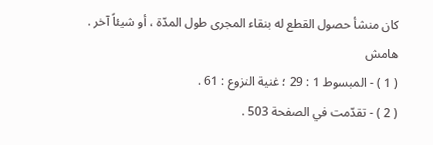كان منشأ حصول القطع له بنقاء المجرى طول المدّة ، أو شيئاً آخر .
هامش
( 1 ) - المبسوط 1 : 29 ؛ غنية النزوع : 61 .
( 2 ) - تقدّمت في الصفحة 503 .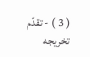( 3 ) - تقدّم تخريجه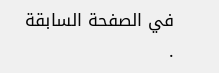في الصفحة السابقة .